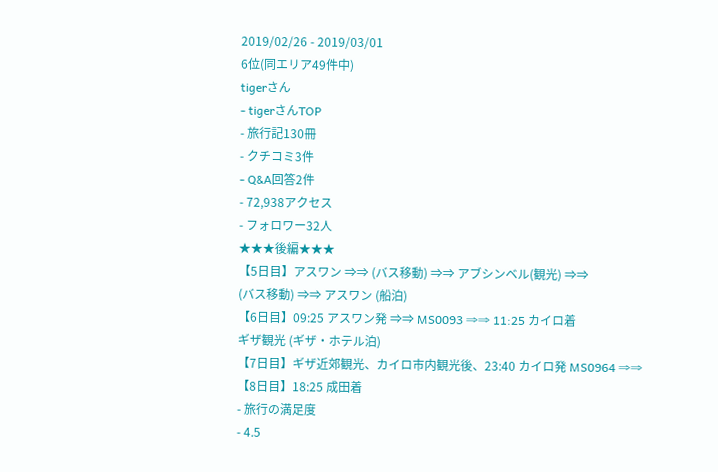2019/02/26 - 2019/03/01
6位(同エリア49件中)
tigerさん
- tigerさんTOP
- 旅行記130冊
- クチコミ3件
- Q&A回答2件
- 72,938アクセス
- フォロワー32人
★★★後編★★★
【5日目】アスワン ⇒⇒ (バス移動) ⇒⇒ アブシンベル(観光) ⇒⇒
(バス移動) ⇒⇒ アスワン (船泊)
【6日目】09:25 アスワン発 ⇒⇒ MS0093 ⇒⇒ 11:25 カイロ着
ギザ観光 (ギザ・ホテル泊)
【7日目】ギザ近郊観光、カイロ市内観光後、23:40 カイロ発 MS0964 ⇒⇒
【8日目】18:25 成田着
- 旅行の満足度
- 4.5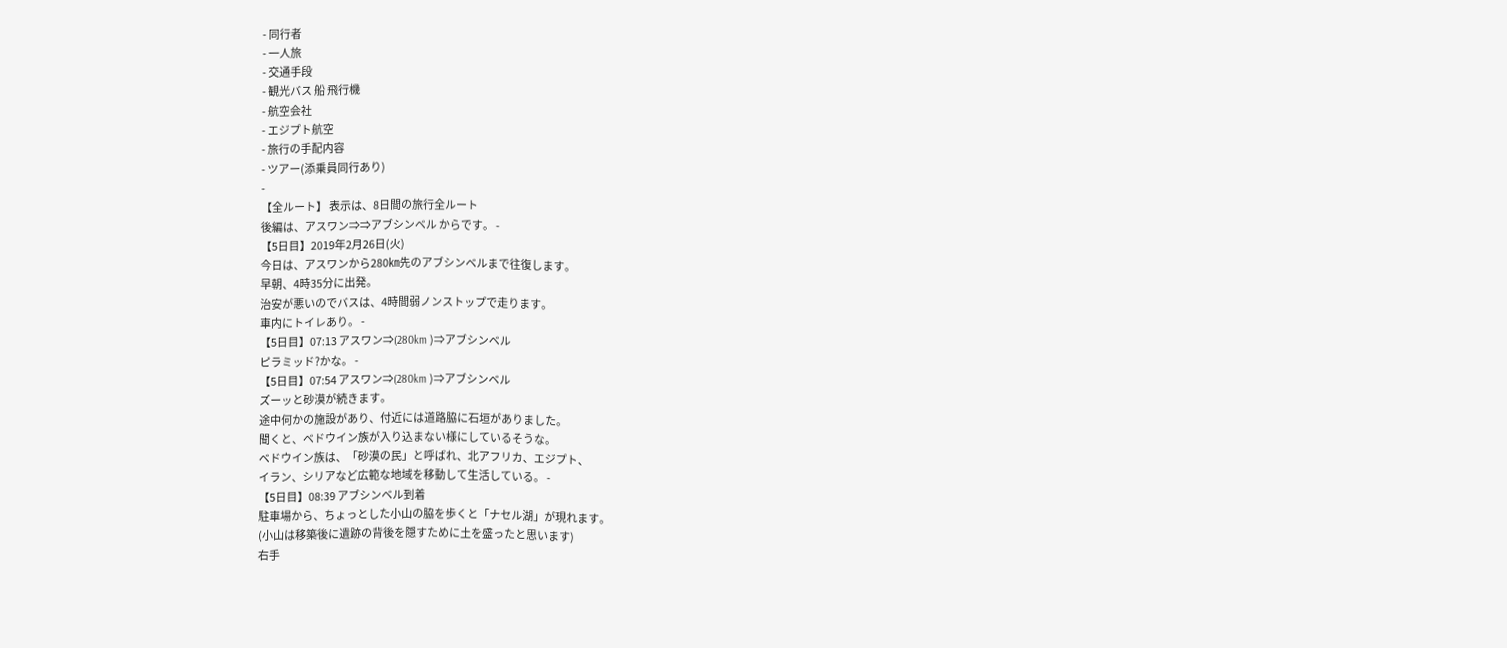- 同行者
- 一人旅
- 交通手段
- 観光バス 船 飛行機
- 航空会社
- エジプト航空
- 旅行の手配内容
- ツアー(添乗員同行あり)
-
【全ルート】 表示は、8日間の旅行全ルート
後編は、アスワン⇒⇒アブシンベル からです。 -
【5日目】2019年2月26日(火)
今日は、アスワンから280㎞先のアブシンベルまで往復します。
早朝、4時35分に出発。
治安が悪いのでバスは、4時間弱ノンストップで走ります。
車内にトイレあり。 -
【5日目】07:13 アスワン⇒(280km )⇒アブシンベル
ピラミッド?かな。 -
【5日目】07:54 アスワン⇒(280km )⇒アブシンベル
ズーッと砂漠が続きます。
途中何かの施設があり、付近には道路脇に石垣がありました。
聞くと、ベドウイン族が入り込まない様にしているそうな。
ベドウイン族は、「砂漠の民」と呼ばれ、北アフリカ、エジプト、
イラン、シリアなど広範な地域を移動して生活している。 -
【5日目】08:39 アブシンベル到着
駐車場から、ちょっとした小山の脇を歩くと「ナセル湖」が現れます。
(小山は移築後に遺跡の背後を隠すために土を盛ったと思います)
右手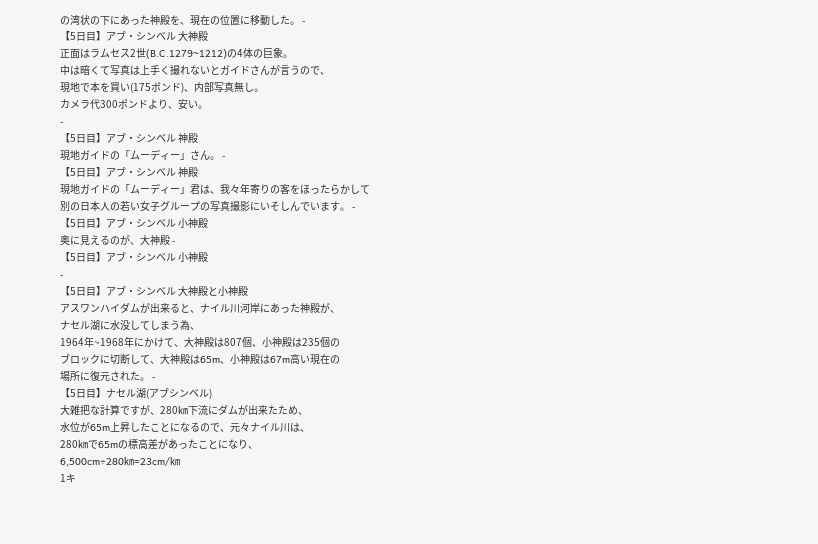の湾状の下にあった神殿を、現在の位置に移動した。 -
【5日目】アブ・シンベル 大神殿
正面はラムセス2世(B.C.1279~1212)の4体の巨象。
中は暗くて写真は上手く撮れないとガイドさんが言うので、
現地で本を買い(175ポンド)、内部写真無し。
カメラ代300ポンドより、安い。
-
【5日目】アブ・シンベル 神殿
現地ガイドの「ムーディー」さん。 -
【5日目】アブ・シンベル 神殿
現地ガイドの「ムーディー」君は、我々年寄りの客をほったらかして
別の日本人の若い女子グループの写真撮影にいそしんでいます。 -
【5日目】アブ・シンベル 小神殿
奥に見えるのが、大神殿 -
【5日目】アブ・シンベル 小神殿
-
【5日目】アブ・シンベル 大神殿と小神殿
アスワンハイダムが出来ると、ナイル川河岸にあった神殿が、
ナセル湖に水没してしまう為、
1964年~1968年にかけて、大神殿は807個、小神殿は235個の
ブロックに切断して、大神殿は65m、小神殿は67m高い現在の
場所に復元された。 -
【5日目】ナセル湖(アブシンベル)
大雑把な計算ですが、280㎞下流にダムが出来たため、
水位が65m上昇したことになるので、元々ナイル川は、
280㎞で65mの標高差があったことになり、
6,500cm÷280㎞=23cm/㎞
1キ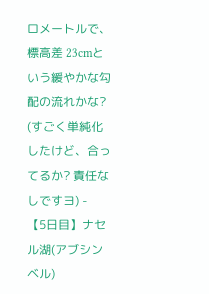ロメートルで、標高差 23cmという緩やかな勾配の流れかな?
(すごく単純化したけど、合ってるか? 責任なしですヨ) -
【5日目】ナセル湖(アブシンベル)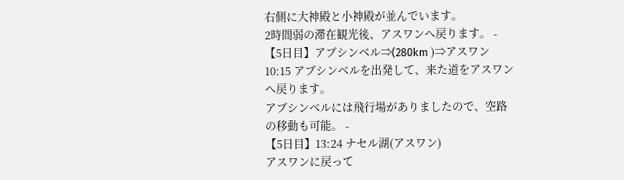右側に大神殿と小神殿が並んでいます。
2時間弱の滞在観光後、アスワンへ戻ります。 -
【5日目】アブシンベル⇒(280km )⇒アスワン
10:15 アブシンベルを出発して、来た道をアスワンへ戻ります。
アブシンベルには飛行場がありましたので、空路の移動も可能。 -
【5日目】13:24 ナセル湖(アスワン)
アスワンに戻って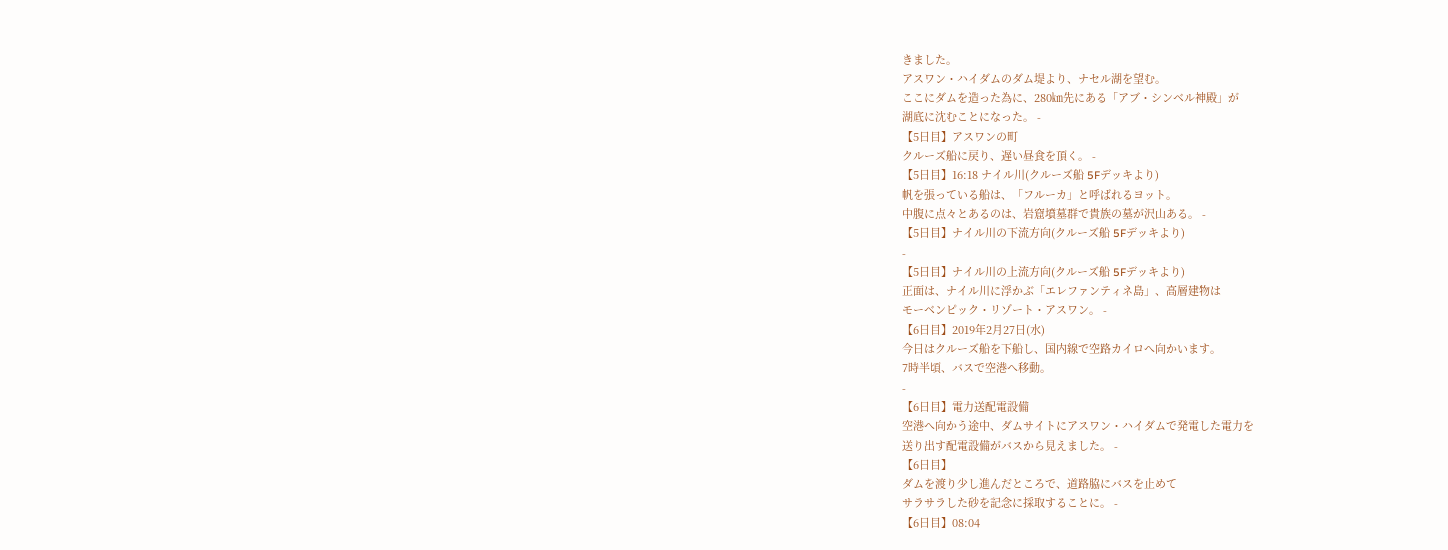きました。
アスワン・ハイダムのダム堤より、ナセル湖を望む。
ここにダムを造った為に、280㎞先にある「アブ・シンベル神殿」が
湖底に沈むことになった。 -
【5日目】アスワンの町
クルーズ船に戻り、遅い昼食を頂く。 -
【5日目】16:18 ナイル川(クルーズ船 5Fデッキより)
帆を張っている船は、「フルーカ」と呼ばれるヨット。
中腹に点々とあるのは、岩窟墳墓群で貴族の墓が沢山ある。 -
【5日目】ナイル川の下流方向(クルーズ船 5Fデッキより)
-
【5日目】ナイル川の上流方向(クルーズ船 5Fデッキより)
正面は、ナイル川に浮かぶ「エレファンティネ島」、高層建物は
モーベンピック・リゾート・アスワン。 -
【6日目】2019年2月27日(水)
今日はクルーズ船を下船し、国内線で空路カイロへ向かいます。
7時半頃、バスで空港へ移動。
-
【6日目】電力送配電設備
空港へ向かう途中、ダムサイトにアスワン・ハイダムで発電した電力を
送り出す配電設備がバスから見えました。 -
【6日目】
ダムを渡り少し進んだところで、道路脇にバスを止めて
サラサラした砂を記念に採取することに。 -
【6日目】08:04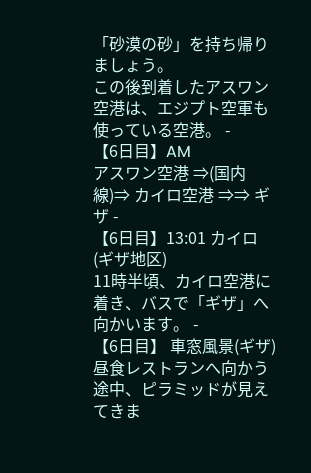「砂漠の砂」を持ち帰りましょう。
この後到着したアスワン空港は、エジプト空軍も使っている空港。 -
【6日目】AM
アスワン空港 ⇒(国内線)⇒ カイロ空港 ⇒⇒ ギザ -
【6日目】13:01 カイロ(ギザ地区)
11時半頃、カイロ空港に着き、バスで「ギザ」へ向かいます。 -
【6日目】 車窓風景(ギザ)
昼食レストランへ向かう途中、ピラミッドが見えてきま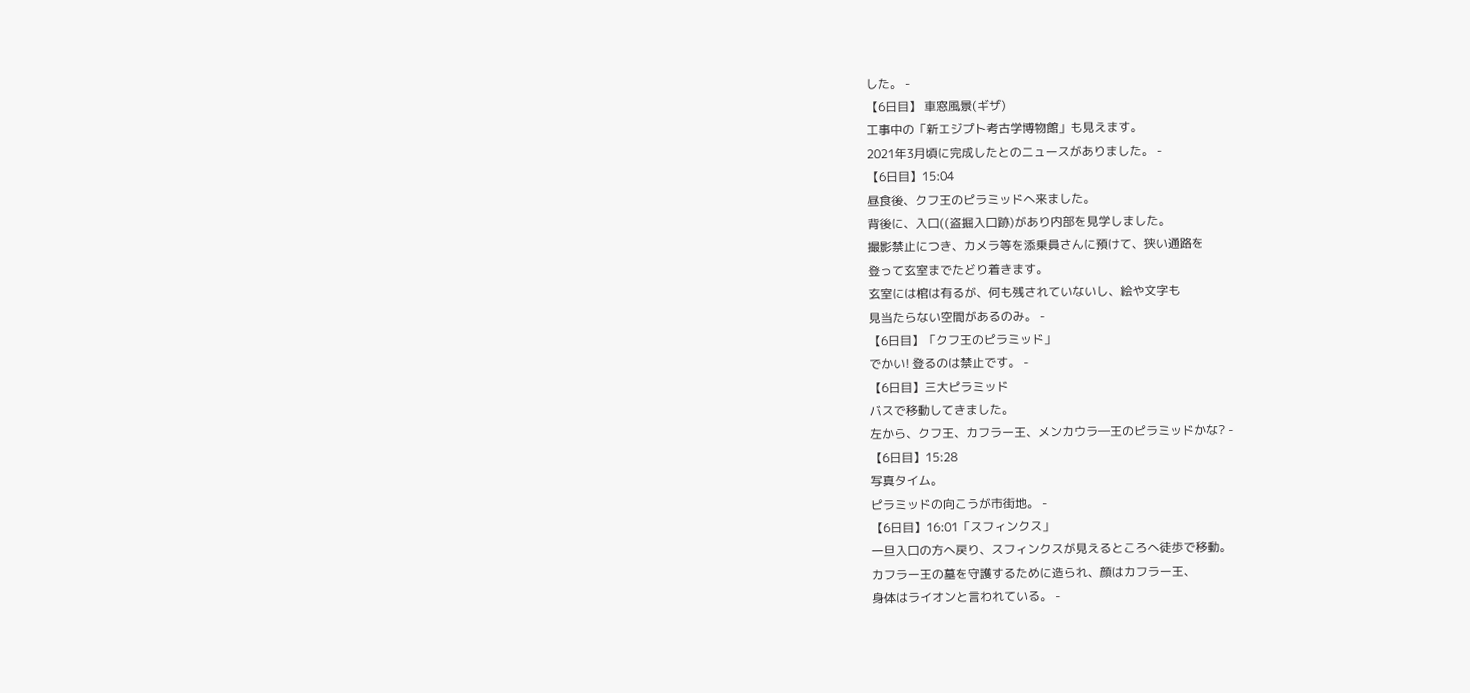した。 -
【6日目】 車窓風景(ギザ)
工事中の「新エジプト考古学博物館」も見えます。
2021年3月頃に完成したとのニュースがありました。 -
【6日目】15:04
昼食後、クフ王のピラミッドへ来ました。
背後に、入口((盗掘入口跡)があり内部を見学しました。
撮影禁止につき、カメラ等を添乗員さんに預けて、狭い通路を
登って玄室までたどり着きます。
玄室には棺は有るが、何も残されていないし、絵や文字も
見当たらない空間があるのみ。 -
【6日目】「クフ王のピラミッド」
でかい! 登るのは禁止です。 -
【6日目】三大ピラミッド
バスで移動してきました。
左から、クフ王、カフラー王、メンカウラ―王のピラミッドかな? -
【6日目】15:28
写真タイム。
ピラミッドの向こうが市街地。 -
【6日目】16:01「スフィンクス」
一旦入口の方へ戻り、スフィンクスが見えるところへ徒歩で移動。
カフラー王の墓を守護するために造られ、顔はカフラー王、
身体はライオンと言われている。 -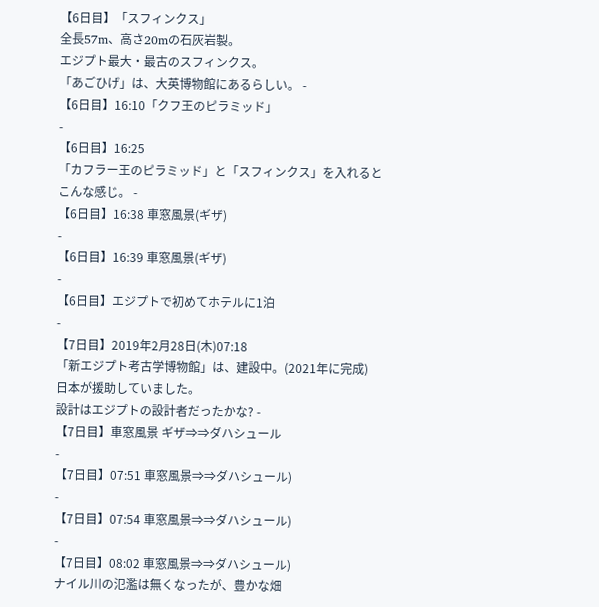【6日目】「スフィンクス」
全長57m、高さ20mの石灰岩製。
エジプト最大・最古のスフィンクス。
「あごひげ」は、大英博物館にあるらしい。 -
【6日目】16:10「クフ王のピラミッド」
-
【6日目】16:25
「カフラー王のピラミッド」と「スフィンクス」を入れると
こんな感じ。 -
【6日目】16:38 車窓風景(ギザ)
-
【6日目】16:39 車窓風景(ギザ)
-
【6日目】エジプトで初めてホテルに1泊
-
【7日目】2019年2月28日(木)07:18
「新エジプト考古学博物館」は、建設中。(2021年に完成)
日本が援助していました。
設計はエジプトの設計者だったかな? -
【7日目】車窓風景 ギザ⇒⇒ダハシュール
-
【7日目】07:51 車窓風景⇒⇒ダハシュール)
-
【7日目】07:54 車窓風景⇒⇒ダハシュール)
-
【7日目】08:02 車窓風景⇒⇒ダハシュール)
ナイル川の氾濫は無くなったが、豊かな畑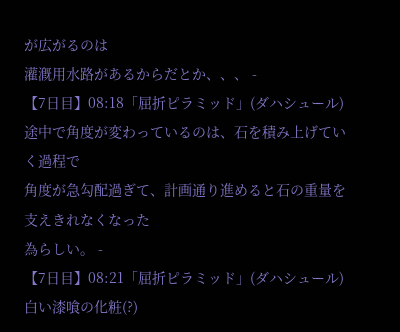が広がるのは
灌漑用水路があるからだとか、、、 -
【7日目】08:18「屈折ピラミッド」(ダハシュール)
途中で角度が変わっているのは、石を積み上げていく過程で
角度が急勾配過ぎて、計画通り進めると石の重量を支えきれなくなった
為らしい。 -
【7日目】08:21「屈折ピラミッド」(ダハシュール)
白い漆喰の化粧(?)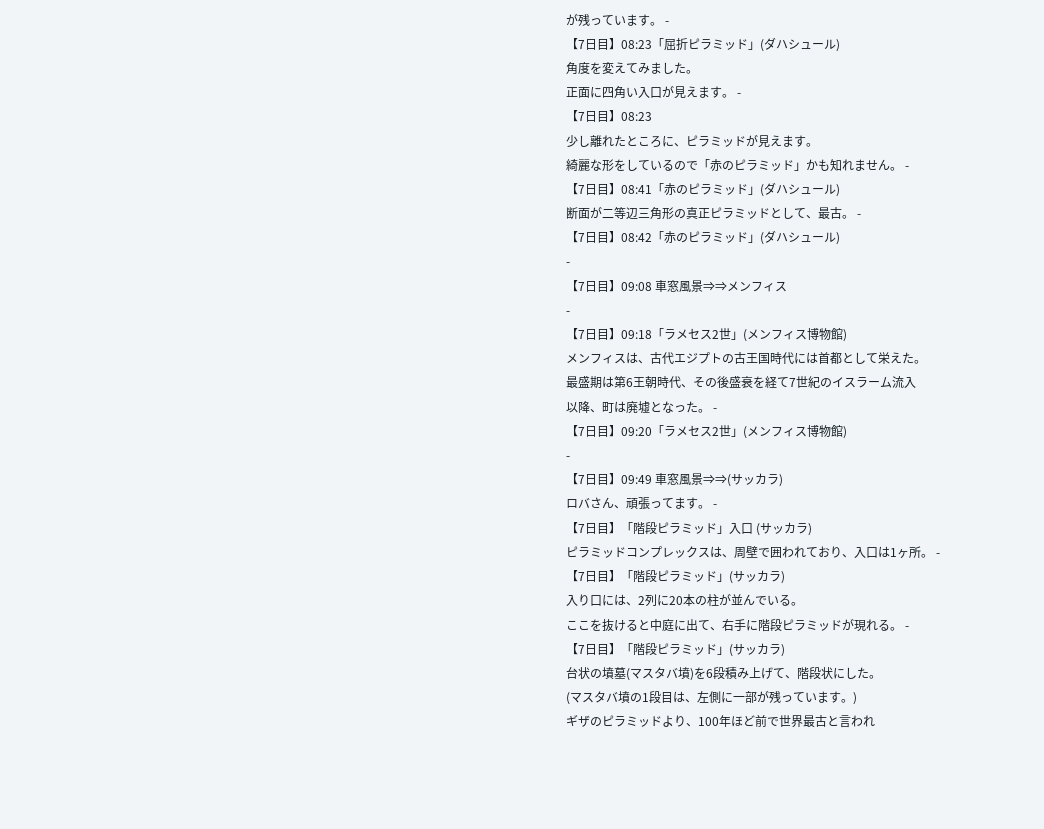が残っています。 -
【7日目】08:23「屈折ピラミッド」(ダハシュール)
角度を変えてみました。
正面に四角い入口が見えます。 -
【7日目】08:23
少し離れたところに、ピラミッドが見えます。
綺麗な形をしているので「赤のピラミッド」かも知れません。 -
【7日目】08:41「赤のピラミッド」(ダハシュール)
断面が二等辺三角形の真正ピラミッドとして、最古。 -
【7日目】08:42「赤のピラミッド」(ダハシュール)
-
【7日目】09:08 車窓風景⇒⇒メンフィス
-
【7日目】09:18「ラメセス2世」(メンフィス博物館)
メンフィスは、古代エジプトの古王国時代には首都として栄えた。
最盛期は第6王朝時代、その後盛衰を経て7世紀のイスラーム流入
以降、町は廃墟となった。 -
【7日目】09:20「ラメセス2世」(メンフィス博物館)
-
【7日目】09:49 車窓風景⇒⇒(サッカラ)
ロバさん、頑張ってます。 -
【7日目】「階段ピラミッド」入口 (サッカラ)
ピラミッドコンプレックスは、周壁で囲われており、入口は1ヶ所。 -
【7日目】「階段ピラミッド」(サッカラ)
入り口には、2列に20本の柱が並んでいる。
ここを抜けると中庭に出て、右手に階段ピラミッドが現れる。 -
【7日目】「階段ピラミッド」(サッカラ)
台状の墳墓(マスタバ墳)を6段積み上げて、階段状にした。
(マスタバ墳の1段目は、左側に一部が残っています。)
ギザのピラミッドより、100年ほど前で世界最古と言われ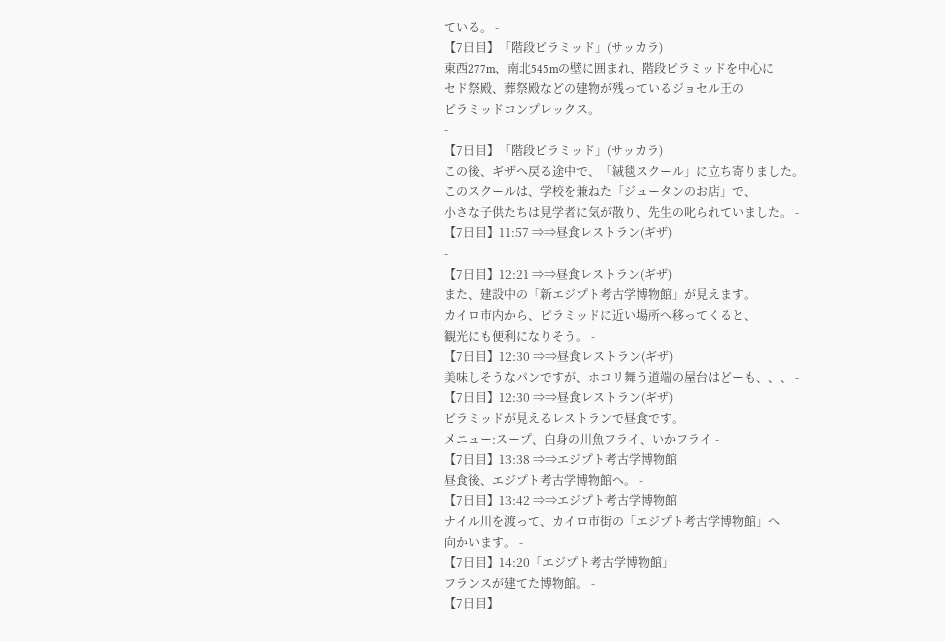ている。 -
【7日目】「階段ピラミッド」(サッカラ)
東西277m、南北545mの壁に囲まれ、階段ピラミッドを中心に
セド祭殿、葬祭殿などの建物が残っているジョセル王の
ピラミッドコンプレックス。
-
【7日目】「階段ピラミッド」(サッカラ)
この後、ギザへ戻る途中で、「絨毯スクール」に立ち寄りました。
このスクールは、学校を兼ねた「ジュータンのお店」で、
小さな子供たちは見学者に気が散り、先生の叱られていました。 -
【7日目】11:57 ⇒⇒昼食レストラン(ギザ)
-
【7日目】12:21 ⇒⇒昼食レストラン(ギザ)
また、建設中の「新エジプト考古学博物館」が見えます。
カイロ市内から、ピラミッドに近い場所へ移ってくると、
観光にも便利になりそう。 -
【7日目】12:30 ⇒⇒昼食レストラン(ギザ)
美味しそうなパンですが、ホコリ舞う道端の屋台はどーも、、、 -
【7日目】12:30 ⇒⇒昼食レストラン(ギザ)
ピラミッドが見えるレストランで昼食です。
メニュー:スープ、白身の川魚フライ、いかフライ -
【7日目】13:38 ⇒⇒エジプト考古学博物館
昼食後、エジプト考古学博物館へ。 -
【7日目】13:42 ⇒⇒エジプト考古学博物館
ナイル川を渡って、カイロ市街の「エジプト考古学博物館」へ
向かいます。 -
【7日目】14:20「エジプト考古学博物館」
フランスが建てた博物館。 -
【7日目】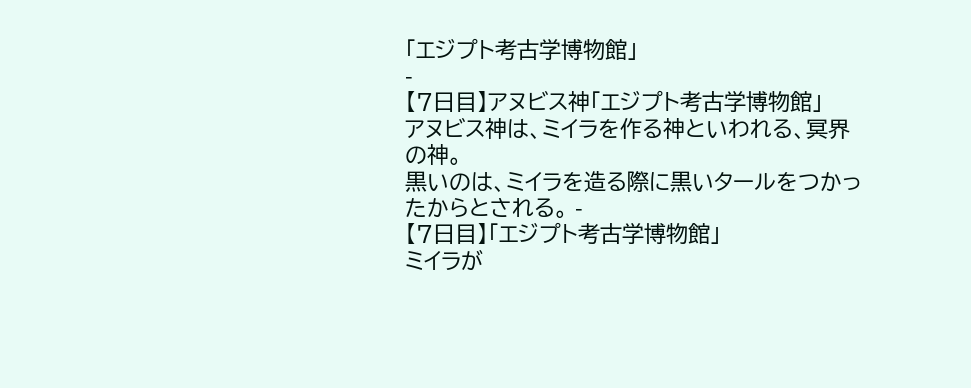「エジプト考古学博物館」
-
【7日目】アヌビス神「エジプト考古学博物館」
アヌビス神は、ミイラを作る神といわれる、冥界の神。
黒いのは、ミイラを造る際に黒いタールをつかったからとされる。 -
【7日目】「エジプト考古学博物館」
ミイラが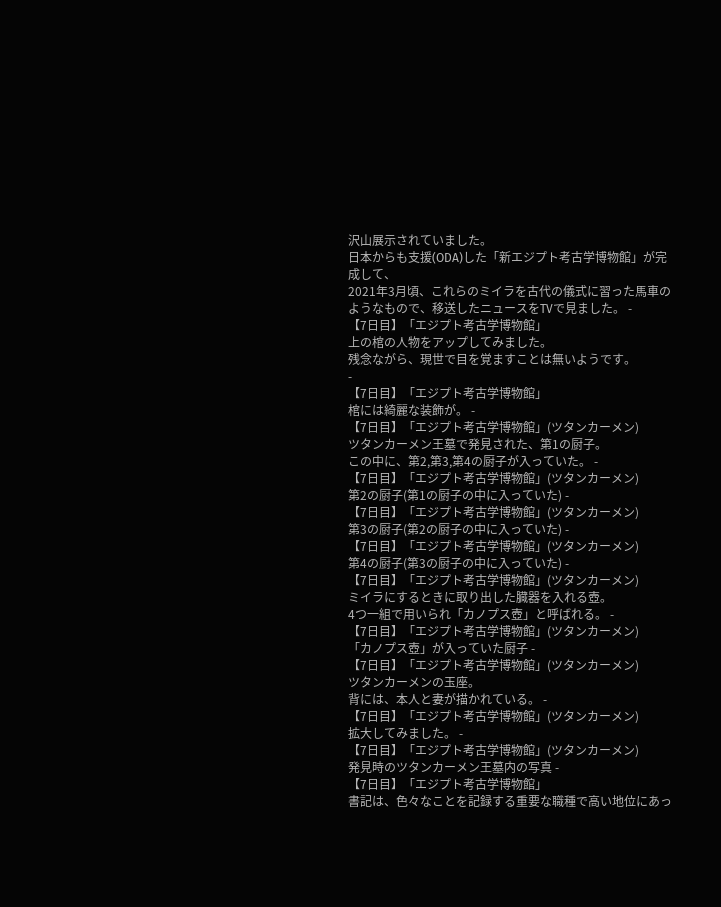沢山展示されていました。
日本からも支援(ODA)した「新エジプト考古学博物館」が完成して、
2021年3月頃、これらのミイラを古代の儀式に習った馬車の
ようなもので、移送したニュースをTVで見ました。 -
【7日目】「エジプト考古学博物館」
上の棺の人物をアップしてみました。
残念ながら、現世で目を覚ますことは無いようです。
-
【7日目】「エジプト考古学博物館」
棺には綺麗な装飾が。 -
【7日目】「エジプト考古学博物館」(ツタンカーメン)
ツタンカーメン王墓で発見された、第1の厨子。
この中に、第2,第3,第4の厨子が入っていた。 -
【7日目】「エジプト考古学博物館」(ツタンカーメン)
第2の厨子(第1の厨子の中に入っていた) -
【7日目】「エジプト考古学博物館」(ツタンカーメン)
第3の厨子(第2の厨子の中に入っていた) -
【7日目】「エジプト考古学博物館」(ツタンカーメン)
第4の厨子(第3の厨子の中に入っていた) -
【7日目】「エジプト考古学博物館」(ツタンカーメン)
ミイラにするときに取り出した臓器を入れる壺。
4つ一組で用いられ「カノプス壺」と呼ばれる。 -
【7日目】「エジプト考古学博物館」(ツタンカーメン)
「カノプス壺」が入っていた厨子 -
【7日目】「エジプト考古学博物館」(ツタンカーメン)
ツタンカーメンの玉座。
背には、本人と妻が描かれている。 -
【7日目】「エジプト考古学博物館」(ツタンカーメン)
拡大してみました。 -
【7日目】「エジプト考古学博物館」(ツタンカーメン)
発見時のツタンカーメン王墓内の写真 -
【7日目】「エジプト考古学博物館」
書記は、色々なことを記録する重要な職種で高い地位にあっ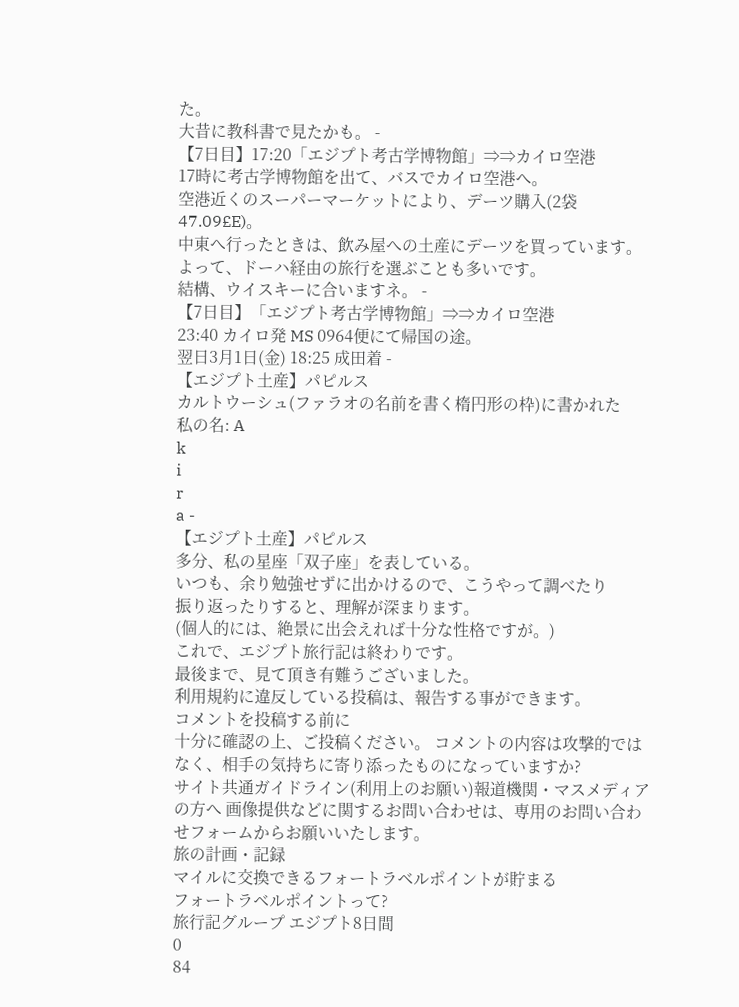た。
大昔に教科書で見たかも。 -
【7日目】17:20「エジプト考古学博物館」⇒⇒カイロ空港
17時に考古学博物館を出て、バスでカイロ空港へ。
空港近くのスーパーマーケットにより、デーツ購入(2袋47.09£E)。
中東へ行ったときは、飲み屋への土産にデーツを買っています。
よって、ドーハ経由の旅行を選ぶことも多いです。
結構、ウイスキーに合いますネ。 -
【7日目】「エジプト考古学博物館」⇒⇒カイロ空港
23:40 カイロ発 MS 0964便にて帰国の途。
翌日3月1日(金) 18:25 成田着 -
【エジプト土産】パピルス
カルトウーシュ(ファラオの名前を書く楕円形の枠)に書かれた
私の名: A
k
i
r
a -
【エジプト土産】パピルス
多分、私の星座「双子座」を表している。
いつも、余り勉強せずに出かけるので、こうやって調べたり
振り返ったりすると、理解が深まります。
(個人的には、絶景に出会えれば十分な性格ですが。)
これで、エジプト旅行記は終わりです。
最後まで、見て頂き有難うございました。
利用規約に違反している投稿は、報告する事ができます。
コメントを投稿する前に
十分に確認の上、ご投稿ください。 コメントの内容は攻撃的ではなく、相手の気持ちに寄り添ったものになっていますか?
サイト共通ガイドライン(利用上のお願い)報道機関・マスメディアの方へ 画像提供などに関するお問い合わせは、専用のお問い合わせフォームからお願いいたします。
旅の計画・記録
マイルに交換できるフォートラベルポイントが貯まる
フォートラベルポイントって?
旅行記グループ エジプト8日間
0
84